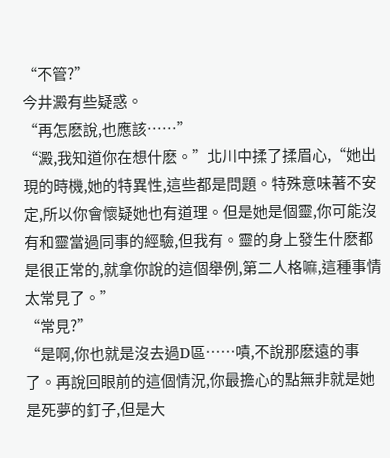“不管?”
今井澱有些疑惑。
“再怎麽說,也應該……”
“澱,我知道你在想什麽。”北川中揉了揉眉心,“她出現的時機,她的特異性,這些都是問題。特殊意味著不安定,所以你會懷疑她也有道理。但是她是個靈,你可能沒有和靈當過同事的經驗,但我有。靈的身上發生什麽都是很正常的,就拿你說的這個舉例,第二人格嘛,這種事情太常見了。”
“常見?”
“是啊,你也就是沒去過D區……嘖,不說那麽遠的事了。再說回眼前的這個情況,你最擔心的點無非就是她是死夢的釘子,但是大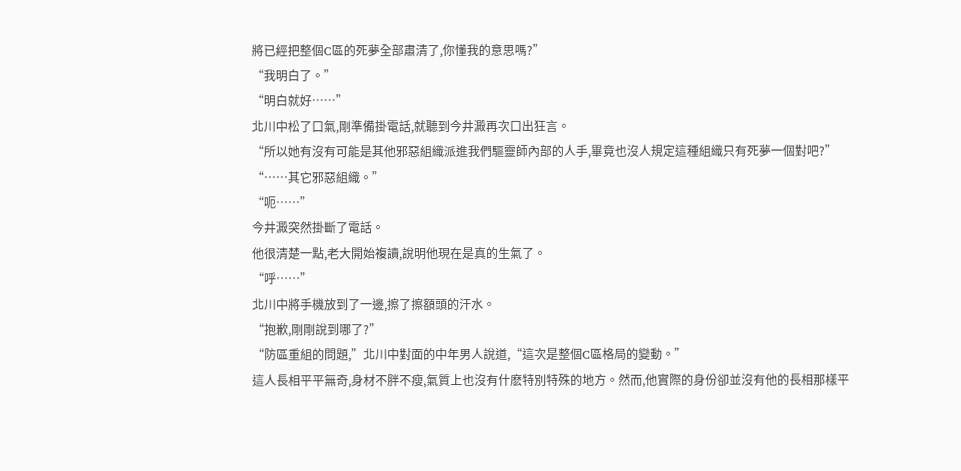將已經把整個C區的死夢全部肅清了,你懂我的意思嗎?”
“我明白了。”
“明白就好……”
北川中松了口氣,剛準備掛電話,就聽到今井澱再次口出狂言。
“所以她有沒有可能是其他邪惡組織派進我們驅靈師內部的人手,畢竟也沒人規定這種組織只有死夢一個對吧?”
“……其它邪惡組織。”
“呃……”
今井澱突然掛斷了電話。
他很清楚一點,老大開始複讀,說明他現在是真的生氣了。
“呼……”
北川中將手機放到了一邊,擦了擦額頭的汗水。
“抱歉,剛剛說到哪了?”
“防區重組的問題,”北川中對面的中年男人說道,“這次是整個C區格局的變動。”
這人長相平平無奇,身材不胖不瘦,氣質上也沒有什麽特別特殊的地方。然而,他實際的身份卻並沒有他的長相那樣平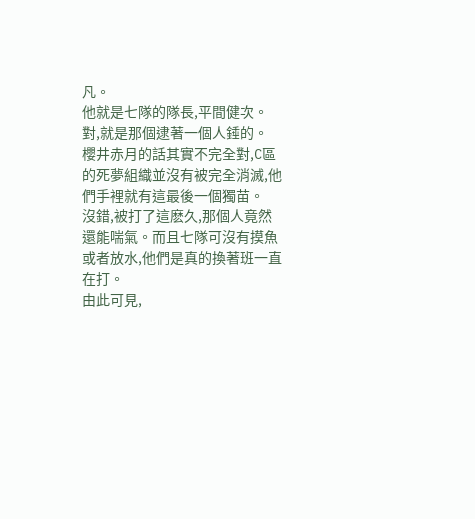凡。
他就是七隊的隊長,平間健次。
對,就是那個逮著一個人錘的。
櫻井赤月的話其實不完全對,C區的死夢組織並沒有被完全消滅,他們手裡就有這最後一個獨苗。
沒錯,被打了這麽久,那個人竟然還能喘氣。而且七隊可沒有摸魚或者放水,他們是真的換著班一直在打。
由此可見,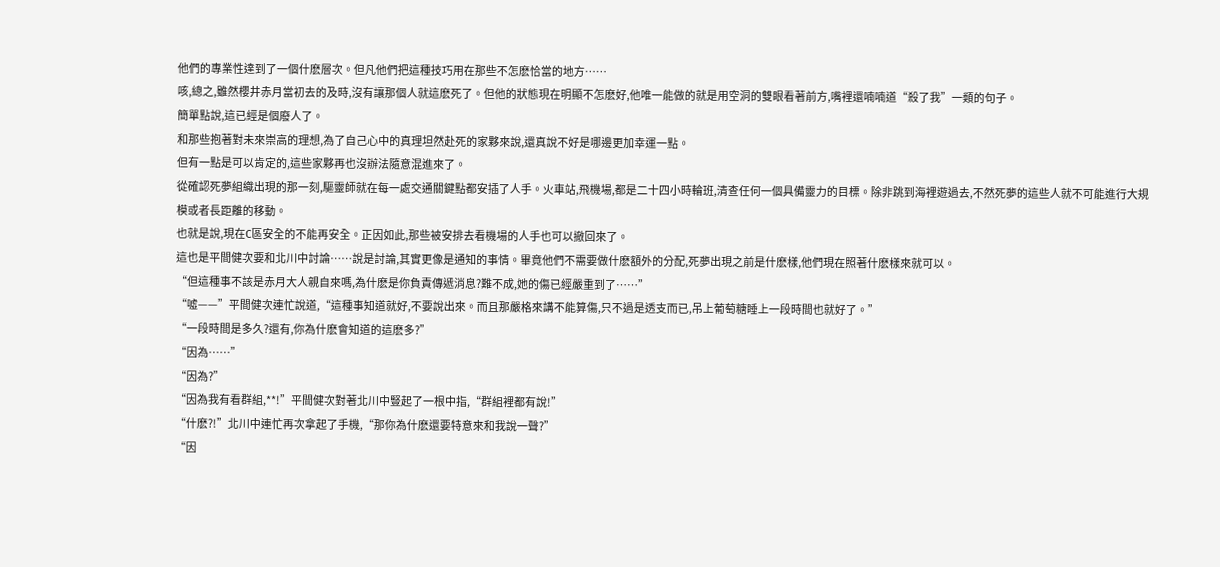他們的專業性達到了一個什麽層次。但凡他們把這種技巧用在那些不怎麽恰當的地方……
咳,總之,雖然櫻井赤月當初去的及時,沒有讓那個人就這麽死了。但他的狀態現在明顯不怎麽好,他唯一能做的就是用空洞的雙眼看著前方,嘴裡還喃喃道“殺了我”一類的句子。
簡單點說,這已經是個廢人了。
和那些抱著對未來崇高的理想,為了自己心中的真理坦然赴死的家夥來說,還真說不好是哪邊更加幸運一點。
但有一點是可以肯定的,這些家夥再也沒辦法隨意混進來了。
從確認死夢組織出現的那一刻,驅靈師就在每一處交通關鍵點都安插了人手。火車站,飛機場,都是二十四小時輪班,清查任何一個具備靈力的目標。除非跳到海裡遊過去,不然死夢的這些人就不可能進行大規模或者長距離的移動。
也就是說,現在C區安全的不能再安全。正因如此,那些被安排去看機場的人手也可以撤回來了。
這也是平間健次要和北川中討論……說是討論,其實更像是通知的事情。畢竟他們不需要做什麽額外的分配,死夢出現之前是什麽樣,他們現在照著什麽樣來就可以。
“但這種事不該是赤月大人親自來嗎,為什麽是你負責傳遞消息?難不成,她的傷已經嚴重到了……”
“噓——”平間健次連忙說道,“這種事知道就好,不要說出來。而且那嚴格來講不能算傷,只不過是透支而已,吊上葡萄糖睡上一段時間也就好了。”
“一段時間是多久?還有,你為什麽會知道的這麽多?”
“因為……”
“因為?”
“因為我有看群組,**!”平間健次對著北川中豎起了一根中指,“群組裡都有說!”
“什麽?!”北川中連忙再次拿起了手機,“那你為什麽還要特意來和我說一聲?”
“因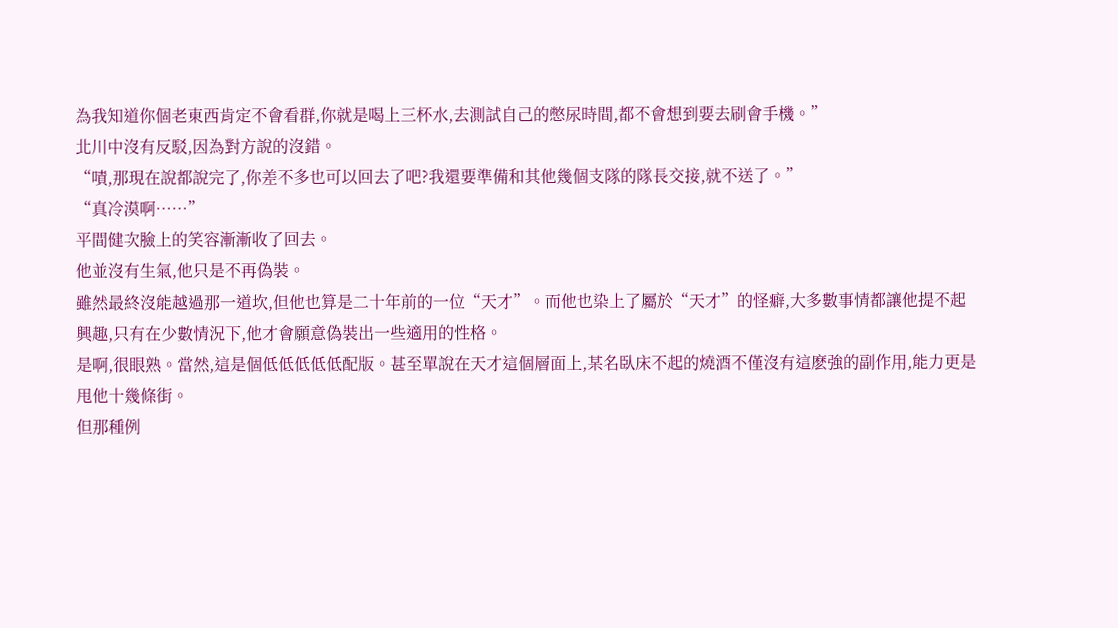為我知道你個老東西肯定不會看群,你就是喝上三杯水,去測試自己的憋尿時間,都不會想到要去刷會手機。”
北川中沒有反駁,因為對方說的沒錯。
“嘖,那現在說都說完了,你差不多也可以回去了吧?我還要準備和其他幾個支隊的隊長交接,就不送了。”
“真冷漠啊……”
平間健次臉上的笑容漸漸收了回去。
他並沒有生氣,他只是不再偽裝。
雖然最終沒能越過那一道坎,但他也算是二十年前的一位“天才”。而他也染上了屬於“天才”的怪癖,大多數事情都讓他提不起興趣,只有在少數情況下,他才會願意偽裝出一些適用的性格。
是啊,很眼熟。當然,這是個低低低低低配版。甚至單說在天才這個層面上,某名臥床不起的燒酒不僅沒有這麽強的副作用,能力更是甩他十幾條街。
但那種例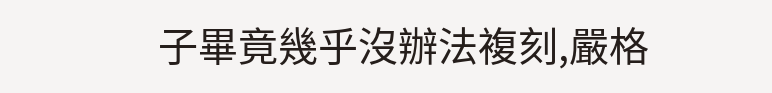子畢竟幾乎沒辦法複刻,嚴格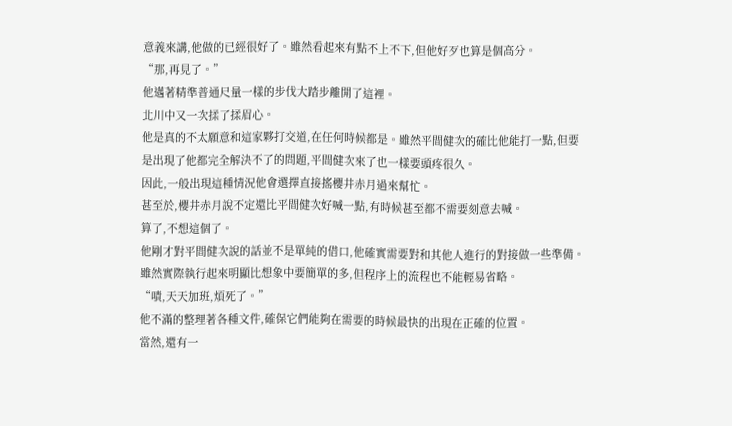意義來講,他做的已經很好了。雖然看起來有點不上不下,但他好歹也算是個高分。
“那,再見了。”
他邁著精準普通尺量一樣的步伐大踏步離開了這裡。
北川中又一次揉了揉眉心。
他是真的不太願意和這家夥打交道,在任何時候都是。雖然平間健次的確比他能打一點,但要是出現了他都完全解決不了的問題,平間健次來了也一樣要頭疼很久。
因此,一般出現這種情況他會選擇直接搖櫻井赤月過來幫忙。
甚至於,櫻井赤月說不定還比平間健次好喊一點,有時候甚至都不需要刻意去喊。
算了,不想這個了。
他剛才對平間健次說的話並不是單純的借口,他確實需要對和其他人進行的對接做一些準備。
雖然實際執行起來明顯比想象中要簡單的多,但程序上的流程也不能輕易省略。
“嘖,天天加班,煩死了。”
他不滿的整理著各種文件,確保它們能夠在需要的時候最快的出現在正確的位置。
當然,還有一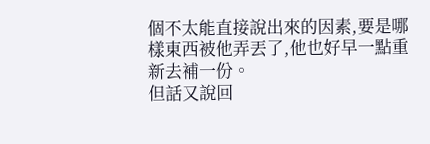個不太能直接說出來的因素,要是哪樣東西被他弄丟了,他也好早一點重新去補一份。
但話又說回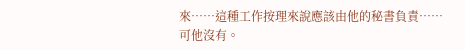來……這種工作按理來說應該由他的秘書負責……
可他沒有。